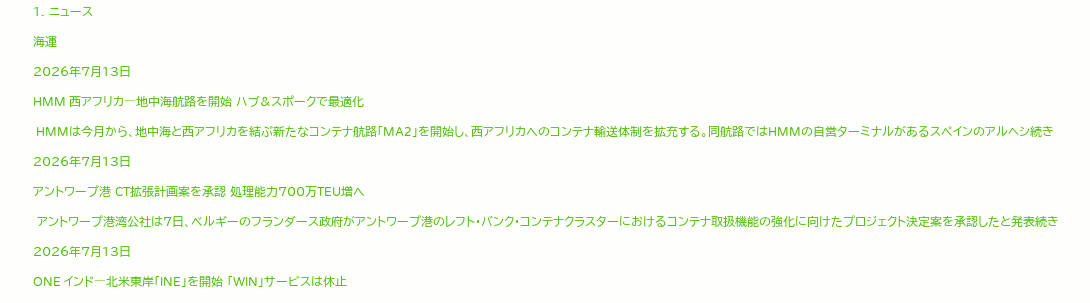1. ニュース

海運

2026年7月13日

HMM 西アフリカ―地中海航路を開始 ハブ&スポークで最適化

 HMMは今月から、地中海と西アフリカを結ぶ新たなコンテナ航路「MA2」を開始し、西アフリカへのコンテナ輸送体制を拡充する。同航路ではHMMの自営ターミナルがあるスペインのアルヘシ続き

2026年7月13日

アントワープ港 CT拡張計画案を承認 処理能力700万TEU増へ

 アントワープ港湾公社は7日、ベルギーのフランダース政府がアントワープ港のレフト・バンク・コンテナクラスターにおけるコンテナ取扱機能の強化に向けたプロジェクト決定案を承認したと発表続き

2026年7月13日

ONE インド―北米東岸「INE」を開始 「WIN」サービスは休止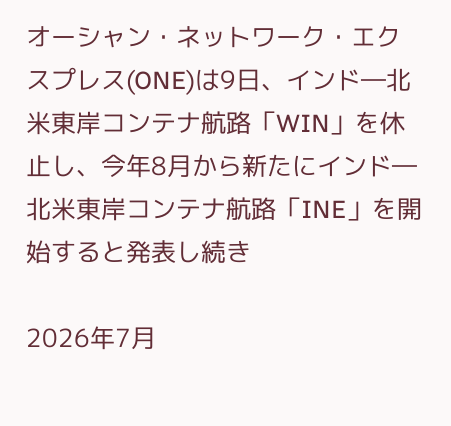オーシャン・ネットワーク・エクスプレス(ONE)は9日、インド―北米東岸コンテナ航路「WIN」を休止し、今年8月から新たにインド―北米東岸コンテナ航路「INE」を開始すると発表し続き

2026年7月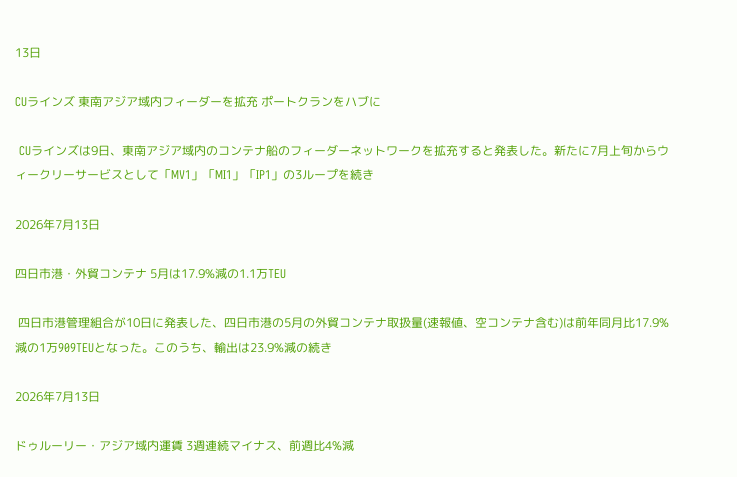13日

CUラインズ 東南アジア域内フィーダーを拡充 ポートクランをハブに

 CUラインズは9日、東南アジア域内のコンテナ船のフィーダーネットワークを拡充すると発表した。新たに7月上旬からウィークリーサービスとして「MV1」「MI1」「IP1」の3ループを続き

2026年7月13日

四日市港・外貿コンテナ 5月は17.9%減の1.1万TEU

 四日市港管理組合が10日に発表した、四日市港の5月の外貿コンテナ取扱量(速報値、空コンテナ含む)は前年同月比17.9%減の1万909TEUとなった。このうち、輸出は23.9%減の続き

2026年7月13日

ドゥルーリー・アジア域内運賃 3週連続マイナス、前週比4%減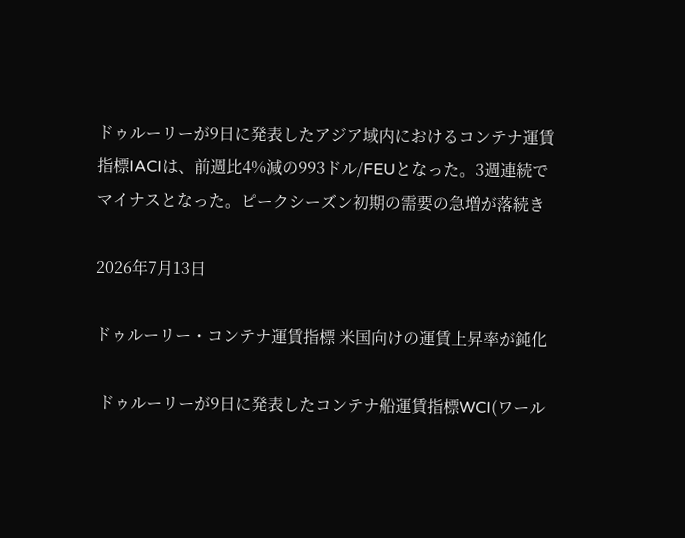ドゥルーリーが9日に発表したアジア域内におけるコンテナ運賃指標IACIは、前週比4%減の993ドル/FEUとなった。3週連続でマイナスとなった。ピークシーズン初期の需要の急増が落続き

2026年7月13日

ドゥルーリー・コンテナ運賃指標 米国向けの運賃上昇率が鈍化

 ドゥルーリーが9日に発表したコンテナ船運賃指標WCI(ワール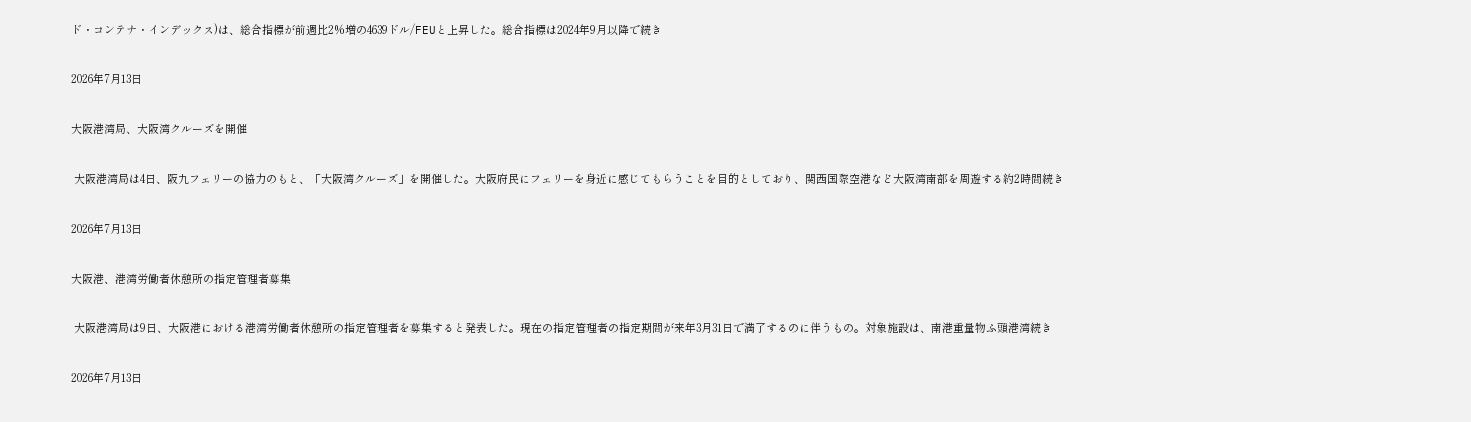ド・コンテナ・インデックス)は、総合指標が前週比2%増の4639ドル/FEUと上昇した。総合指標は2024年9月以降で続き

2026年7月13日

大阪港湾局、大阪湾クルーズを開催

 大阪港湾局は4日、阪九フェリーの協力のもと、「大阪湾クルーズ」を開催した。大阪府民にフェリーを身近に感じてもらうことを目的としており、関西国際空港など大阪湾南部を周遊する約2時間続き

2026年7月13日

大阪港、港湾労働者休憩所の指定管理者募集

 大阪港湾局は9日、大阪港における港湾労働者休憩所の指定管理者を募集すると発表した。現在の指定管理者の指定期間が来年3月31日で満了するのに伴うもの。対象施設は、南港重量物ふ頭港湾続き

2026年7月13日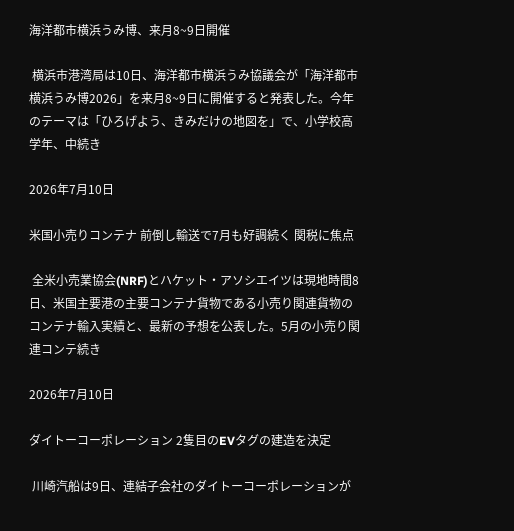海洋都市横浜うみ博、来月8~9日開催

 横浜市港湾局は10日、海洋都市横浜うみ協議会が「海洋都市横浜うみ博2026」を来月8~9日に開催すると発表した。今年のテーマは「ひろげよう、きみだけの地図を」で、小学校高学年、中続き

2026年7月10日

米国小売りコンテナ 前倒し輸送で7月も好調続く 関税に焦点

 全米小売業協会(NRF)とハケット・アソシエイツは現地時間8日、米国主要港の主要コンテナ貨物である小売り関連貨物のコンテナ輸入実績と、最新の予想を公表した。5月の小売り関連コンテ続き

2026年7月10日

ダイトーコーポレーション 2隻目のEVタグの建造を決定

 川崎汽船は9日、連結子会社のダイトーコーポレーションが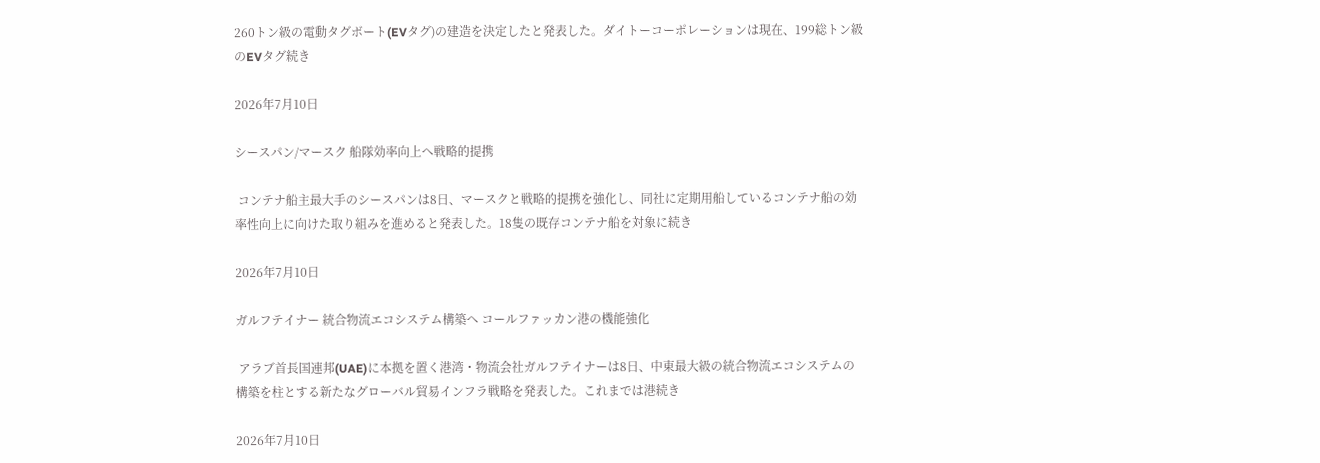260トン級の電動タグボート(EVタグ)の建造を決定したと発表した。ダイトーコーポレーションは現在、199総トン級のEVタグ続き

2026年7月10日

シースパン/マースク 船隊効率向上へ戦略的提携

 コンテナ船主最大手のシースパンは8日、マースクと戦略的提携を強化し、同社に定期用船しているコンテナ船の効率性向上に向けた取り組みを進めると発表した。18隻の既存コンテナ船を対象に続き

2026年7月10日

ガルフテイナー 統合物流エコシステム構築へ コールファッカン港の機能強化

 アラブ首長国連邦(UAE)に本拠を置く港湾・物流会社ガルフテイナーは8日、中東最大級の統合物流エコシステムの構築を柱とする新たなグローバル貿易インフラ戦略を発表した。これまでは港続き

2026年7月10日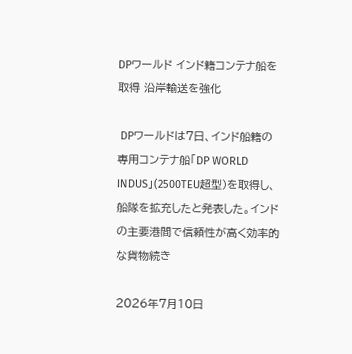DPワールド インド籍コンテナ船を取得 沿岸輸送を強化

 DPワールドは7日、インド船籍の専用コンテナ船「DP WORLD INDUS」(2500TEU超型)を取得し、船隊を拡充したと発表した。インドの主要港間で信頼性が高く効率的な貨物続き

2026年7月10日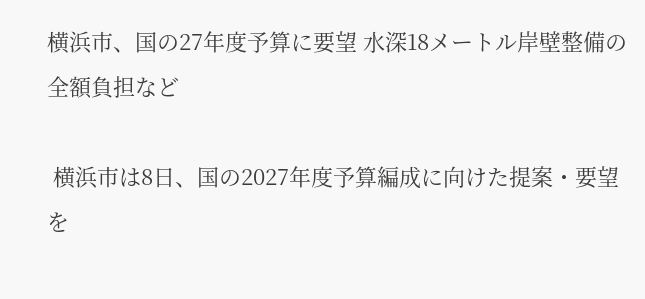横浜市、国の27年度予算に要望 水深18メートル岸壁整備の全額負担など

 横浜市は8日、国の2027年度予算編成に向けた提案・要望を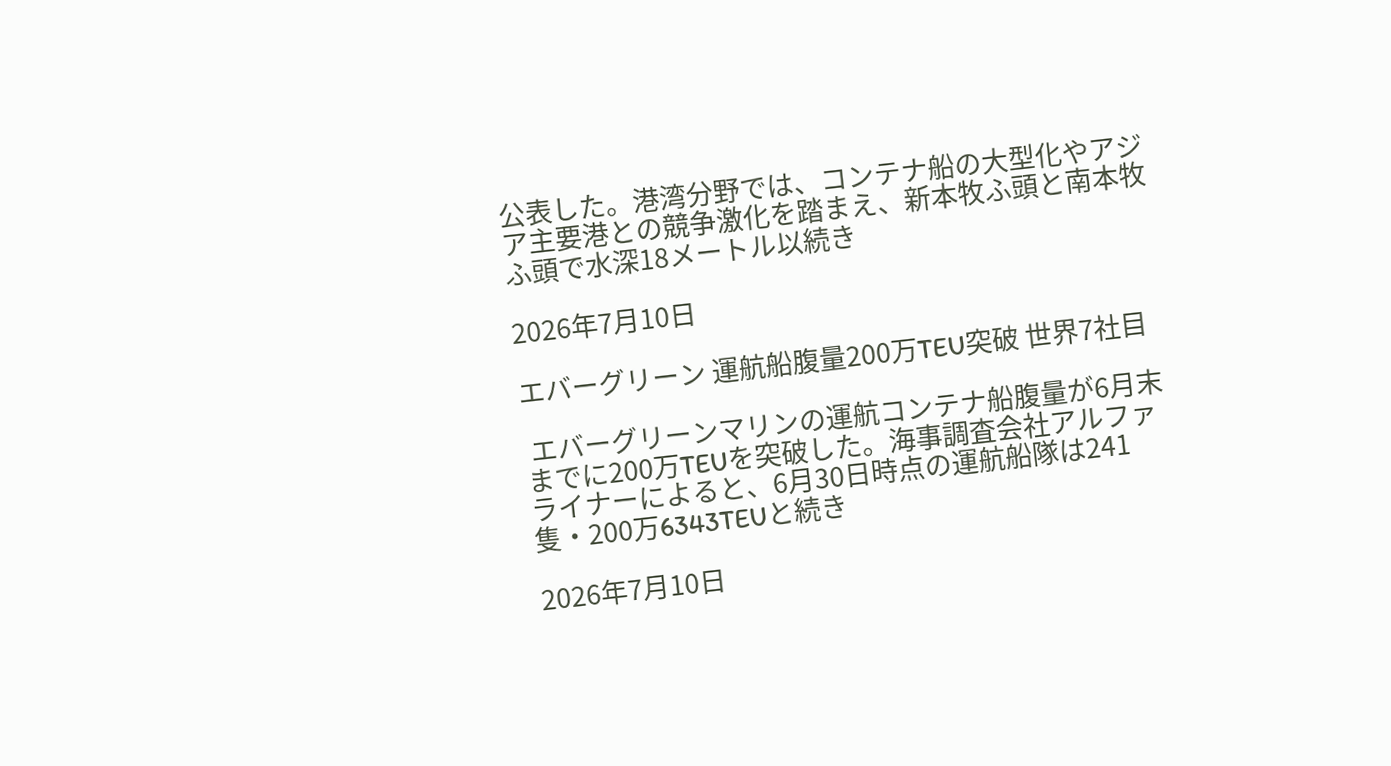公表した。港湾分野では、コンテナ船の大型化やアジア主要港との競争激化を踏まえ、新本牧ふ頭と南本牧ふ頭で水深18メートル以続き

2026年7月10日

エバーグリーン 運航船腹量200万TEU突破 世界7社目

 エバーグリーンマリンの運航コンテナ船腹量が6月末までに200万TEUを突破した。海事調査会社アルファライナーによると、6月30日時点の運航船隊は241隻・200万6343TEUと続き

2026年7月10日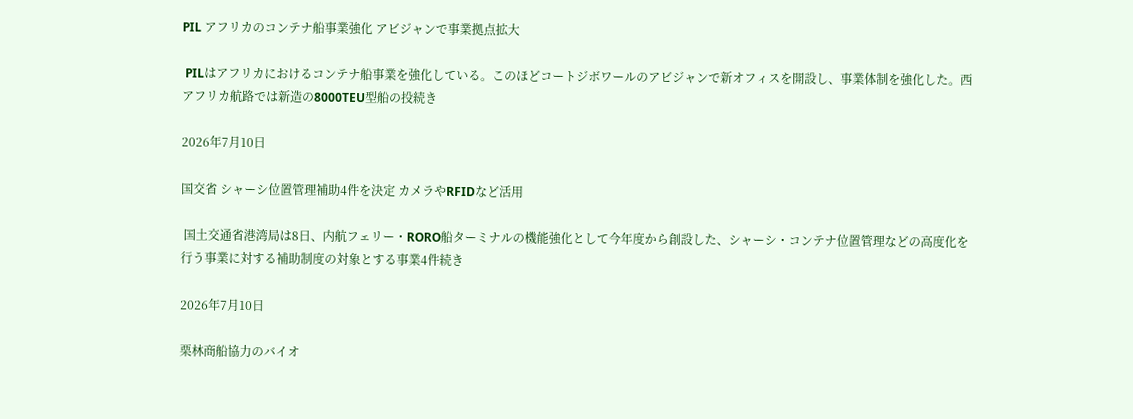PIL アフリカのコンテナ船事業強化 アビジャンで事業拠点拡大

 PILはアフリカにおけるコンテナ船事業を強化している。このほどコートジボワールのアビジャンで新オフィスを開設し、事業体制を強化した。西アフリカ航路では新造の8000TEU型船の投続き

2026年7月10日

国交省 シャーシ位置管理補助4件を決定 カメラやRFIDなど活用

 国土交通省港湾局は8日、内航フェリー・RORO船ターミナルの機能強化として今年度から創設した、シャーシ・コンテナ位置管理などの高度化を行う事業に対する補助制度の対象とする事業4件続き

2026年7月10日

栗林商船協力のバイオ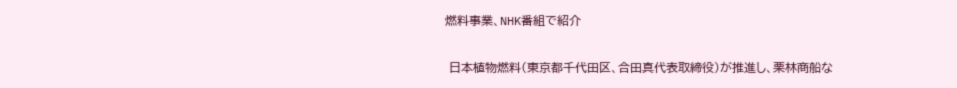燃料事業、NHK番組で紹介

 日本植物燃料(東京都千代田区、合田真代表取締役)が推進し、栗林商船な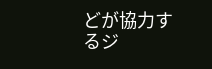どが協力するジ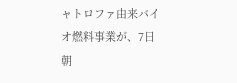ャトロファ由来バイオ燃料事業が、7日朝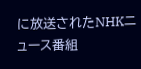に放送されたNHKニュース番組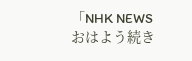「NHK NEWS おはよう続き